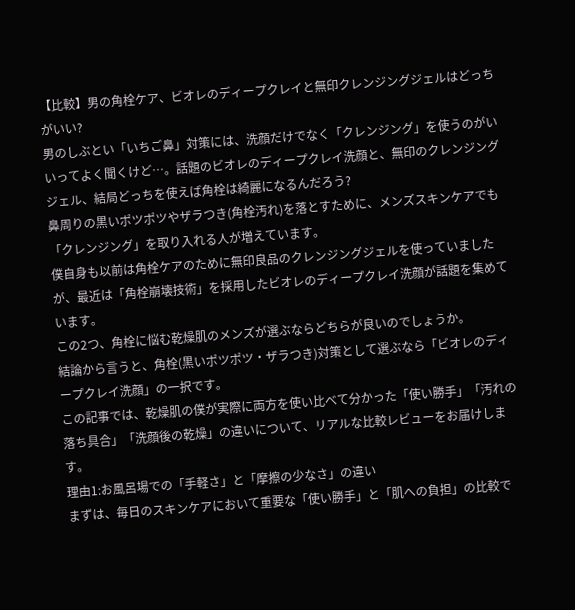【比較】男の角栓ケア、ビオレのディープクレイと無印クレンジングジェルはどっちがいい?
男のしぶとい「いちご鼻」対策には、洗顔だけでなく「クレンジング」を使うのがいいってよく聞くけど…。話題のビオレのディープクレイ洗顔と、無印のクレンジングジェル、結局どっちを使えば角栓は綺麗になるんだろう?
鼻周りの黒いポツポツやザラつき(角栓汚れ)を落とすために、メンズスキンケアでも「クレンジング」を取り入れる人が増えています。
僕自身も以前は角栓ケアのために無印良品のクレンジングジェルを使っていましたが、最近は「角栓崩壊技術」を採用したビオレのディープクレイ洗顔が話題を集めています。
この2つ、角栓に悩む乾燥肌のメンズが選ぶならどちらが良いのでしょうか。
結論から言うと、角栓(黒いポツポツ・ザラつき)対策として選ぶなら「ビオレのディープクレイ洗顔」の一択です。
この記事では、乾燥肌の僕が実際に両方を使い比べて分かった「使い勝手」「汚れの落ち具合」「洗顔後の乾燥」の違いについて、リアルな比較レビューをお届けします。
理由1:お風呂場での「手軽さ」と「摩擦の少なさ」の違い
まずは、毎日のスキンケアにおいて重要な「使い勝手」と「肌への負担」の比較で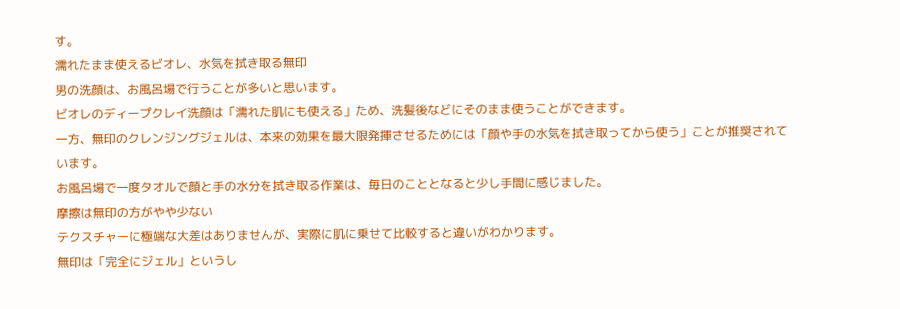す。
濡れたまま使えるビオレ、水気を拭き取る無印
男の洗顔は、お風呂場で行うことが多いと思います。
ビオレのディープクレイ洗顔は「濡れた肌にも使える」ため、洗髪後などにそのまま使うことができます。
一方、無印のクレンジングジェルは、本来の効果を最大限発揮させるためには「顔や手の水気を拭き取ってから使う」ことが推奨されています。
お風呂場で一度タオルで顔と手の水分を拭き取る作業は、毎日のこととなると少し手間に感じました。
摩擦は無印の方がやや少ない
テクスチャーに極端な大差はありませんが、実際に肌に乗せて比較すると違いがわかります。
無印は「完全にジェル」というし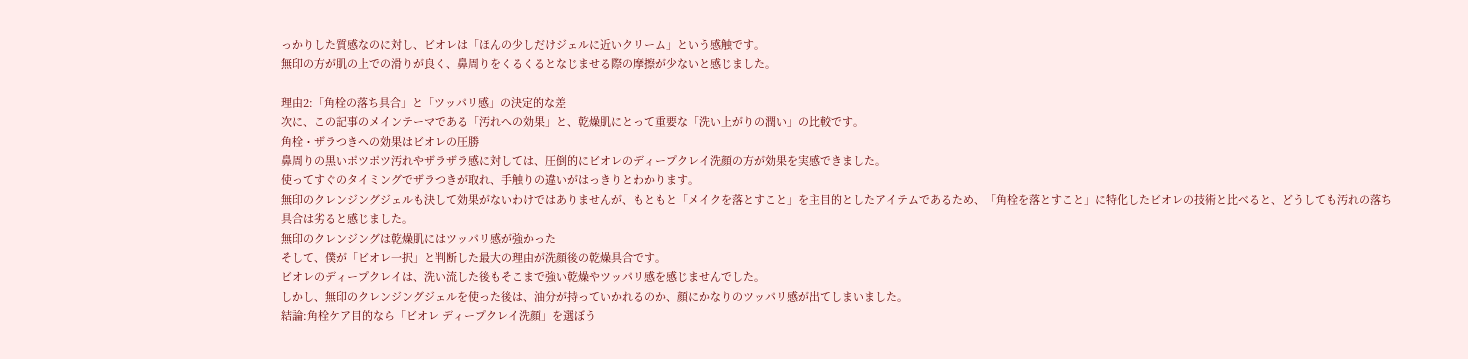っかりした質感なのに対し、ビオレは「ほんの少しだけジェルに近いクリーム」という感触です。
無印の方が肌の上での滑りが良く、鼻周りをくるくるとなじませる際の摩擦が少ないと感じました。

理由2:「角栓の落ち具合」と「ツッパリ感」の決定的な差
次に、この記事のメインテーマである「汚れへの効果」と、乾燥肌にとって重要な「洗い上がりの潤い」の比較です。
角栓・ザラつきへの効果はビオレの圧勝
鼻周りの黒いポツポツ汚れやザラザラ感に対しては、圧倒的にビオレのディープクレイ洗顔の方が効果を実感できました。
使ってすぐのタイミングでザラつきが取れ、手触りの違いがはっきりとわかります。
無印のクレンジングジェルも決して効果がないわけではありませんが、もともと「メイクを落とすこと」を主目的としたアイテムであるため、「角栓を落とすこと」に特化したビオレの技術と比べると、どうしても汚れの落ち具合は劣ると感じました。
無印のクレンジングは乾燥肌にはツッパリ感が強かった
そして、僕が「ビオレ一択」と判断した最大の理由が洗顔後の乾燥具合です。
ビオレのディープクレイは、洗い流した後もそこまで強い乾燥やツッパリ感を感じませんでした。
しかし、無印のクレンジングジェルを使った後は、油分が持っていかれるのか、顔にかなりのツッパリ感が出てしまいました。
結論:角栓ケア目的なら「ビオレ ディープクレイ洗顔」を選ぼう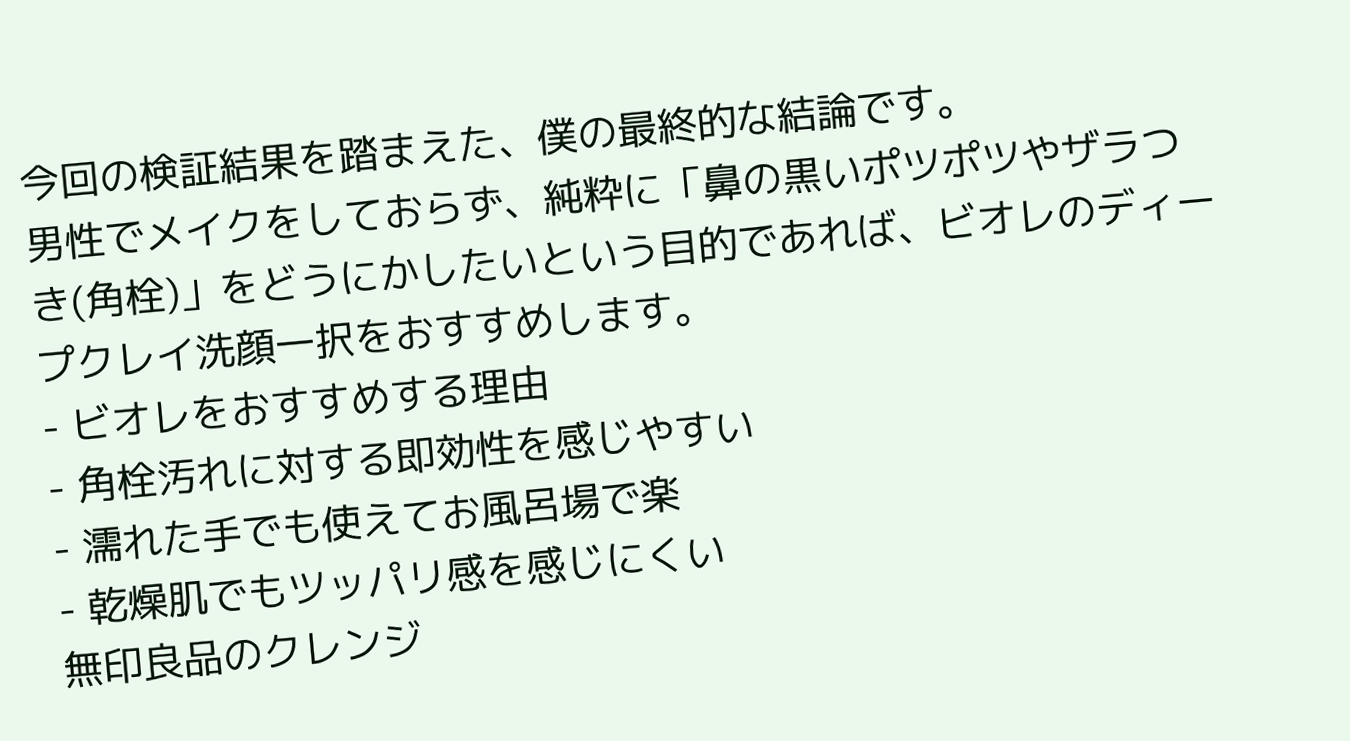今回の検証結果を踏まえた、僕の最終的な結論です。
男性でメイクをしておらず、純粋に「鼻の黒いポツポツやザラつき(角栓)」をどうにかしたいという目的であれば、ビオレのディープクレイ洗顔一択をおすすめします。
- ビオレをおすすめする理由
- 角栓汚れに対する即効性を感じやすい
- 濡れた手でも使えてお風呂場で楽
- 乾燥肌でもツッパリ感を感じにくい
無印良品のクレンジ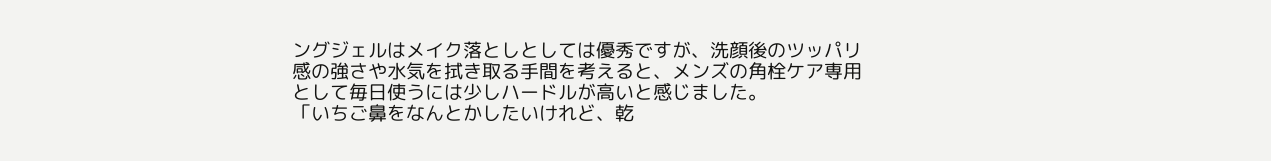ングジェルはメイク落としとしては優秀ですが、洗顔後のツッパリ感の強さや水気を拭き取る手間を考えると、メンズの角栓ケア専用として毎日使うには少しハードルが高いと感じました。
「いちご鼻をなんとかしたいけれど、乾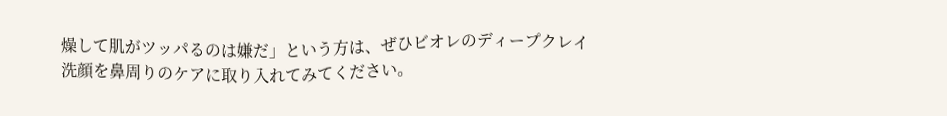燥して肌がツッパるのは嫌だ」という方は、ぜひビオレのディープクレイ洗顔を鼻周りのケアに取り入れてみてください。